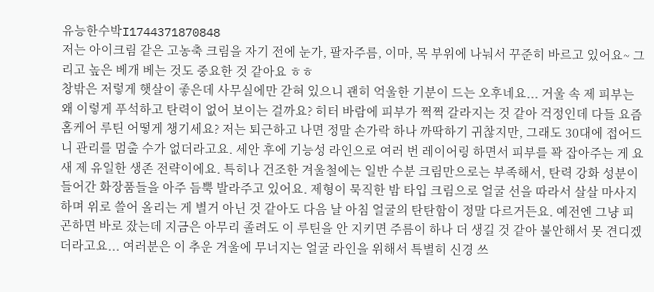유능한수박I1744371870848
저는 아이크림 같은 고농축 크림을 자기 전에 눈가, 팔자주름, 이마, 목 부위에 나눠서 꾸준히 바르고 있어요~ 그리고 높은 베개 베는 것도 중요한 것 같아요 ㅎㅎ
창밖은 저렇게 햇살이 좋은데 사무실에만 갇혀 있으니 괜히 억울한 기분이 드는 오후네요... 거울 속 제 피부는 왜 이렇게 푸석하고 탄력이 없어 보이는 걸까요? 히터 바람에 피부가 쩍쩍 갈라지는 것 같아 걱정인데 다들 요즘 홈케어 루틴 어떻게 챙기세요? 저는 퇴근하고 나면 정말 손가락 하나 까딱하기 귀찮지만, 그래도 30대에 접어드니 관리를 멈출 수가 없더라고요. 세안 후에 기능성 라인으로 여러 번 레이어링 하면서 피부를 꽉 잡아주는 게 요새 제 유일한 생존 전략이에요. 특히나 건조한 겨울철에는 일반 수분 크림만으로는 부족해서, 탄력 강화 성분이 들어간 화장품들을 아주 듬뿍 발라주고 있어요. 제형이 묵직한 밤 타입 크림으로 얼굴 선을 따라서 살살 마사지하며 위로 쓸어 올리는 게 별거 아닌 것 같아도 다음 날 아침 얼굴의 탄탄함이 정말 다르거든요. 예전엔 그냥 피곤하면 바로 잤는데 지금은 아무리 졸려도 이 루틴을 안 지키면 주름이 하나 더 생길 것 같아 불안해서 못 견디겠더라고요... 여러분은 이 추운 겨울에 무너지는 얼굴 라인을 위해서 특별히 신경 쓰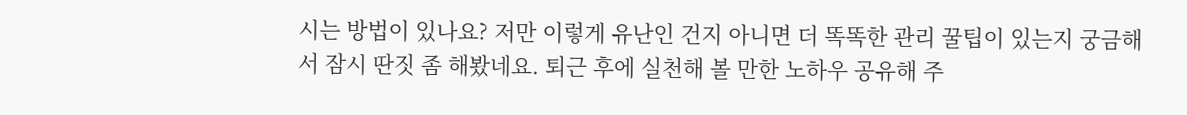시는 방법이 있나요? 저만 이렇게 유난인 건지 아니면 더 똑똑한 관리 꿀팁이 있는지 궁금해서 잠시 딴짓 좀 해봤네요. 퇴근 후에 실천해 볼 만한 노하우 공유해 주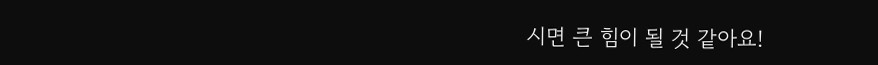시면 큰 힘이 될 것 같아요!